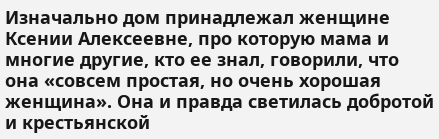Изначально дом принадлежал женщине Ксении Алексеевне, про которую мама и многие другие, кто ее знал, говорили, что она «совсем простая, но очень хорошая женщина». Она и правда светилась добротой и крестьянской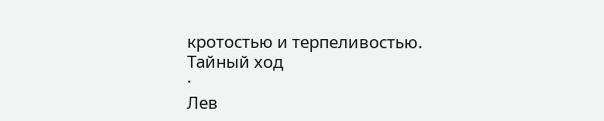кротостью и терпеливостью.
Тайный ход
·
Лев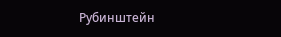Рубинштейн